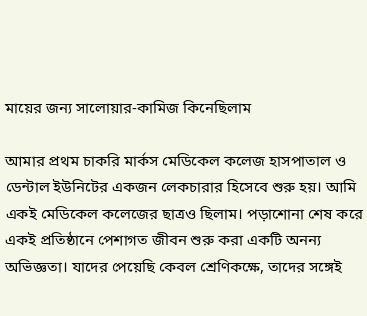মায়ের জন্য সালোয়ার-কামিজ কিনেছিলাম

আমার প্রথম চাকরি মার্কস মেডিকেল কলেজ হাসপাতাল ও ডেন্টাল ইউনিটের একজন লেকচারার হিসেবে শুরু হয়। আমি একই মেডিকেল কলেজের ছাত্রও ছিলাম। পড়াশোনা শেষ করে একই প্রতিষ্ঠানে পেশাগত জীবন শুরু করা একটি অনন্য অভিজ্ঞতা। যাদের পেয়েছি কেবল শ্রেণিকক্ষে, তাদের সঙ্গেই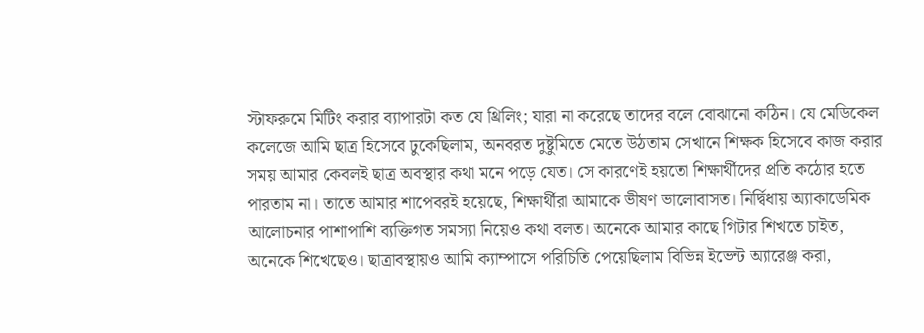স্টাফরুমে মিটিং করার ব্যাপারটা কত যে থ্রিলিং; যারা না করেছে তাদের বলে বোঝানো কঠিন। যে মেডিকেল কলেজে আমি ছাত্র হিসেবে ঢুকেছিলাম, অনবরত দুষ্টুমিতে মেতে উঠতাম সেখানে শিক্ষক হিসেবে কাজ করার সময় আমার কেবলই ছাত্র অবস্থার কথা মনে পড়ে যেত। সে কারণেই হয়তো শিক্ষার্থীদের প্রতি কঠোর হতে পারতাম না। তাতে আমার শাপেবরই হয়েছে, শিক্ষার্থীরা আমাকে ভীষণ ভালোবাসত। নির্দ্বিধায় অ্যাকাডেমিক আলোচনার পাশাপাশি ব্যক্তিগত সমস্যা নিয়েও কথা বলত। অনেকে আমার কাছে গিটার শিখতে চাইত, অনেকে শিখেছেও। ছাত্রাবস্থায়ও আমি ক্যাম্পাসে পরিচিতি পেয়েছিলাম বিভিন্ন ইভেন্ট অ্যারেঞ্জ করা,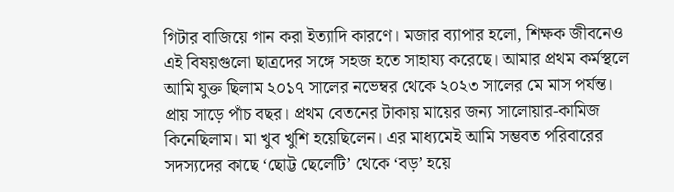গিটার বাজিয়ে গান করা ইত্যাদি কারণে। মজার ব্যাপার হলো, শিক্ষক জীবনেও এই বিষয়গুলো ছাত্রদের সঙ্গে সহজ হতে সাহায্য করেছে। আমার প্রথম কর্মস্থলে আমি যুক্ত ছিলাম ২০১৭ সালের নভেম্বর থেকে ২০২৩ সালের মে মাস পর্যন্ত। প্রায় সাড়ে পাঁচ বছর। প্রথম বেতনের টাকায় মায়ের জন্য সালোয়ার-কামিজ কিনেছিলাম। মা খুব খুশি হয়েছিলেন। এর মাধ্যমেই আমি সম্ভবত পরিবারের সদস্যদের কাছে ‘ছোট্ট ছেলেটি’ থেকে ‘বড়’ হয়ে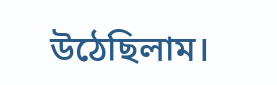উঠেছিলাম।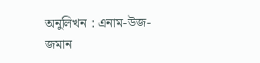অনুলিখন : এনাম-উজ-জমান